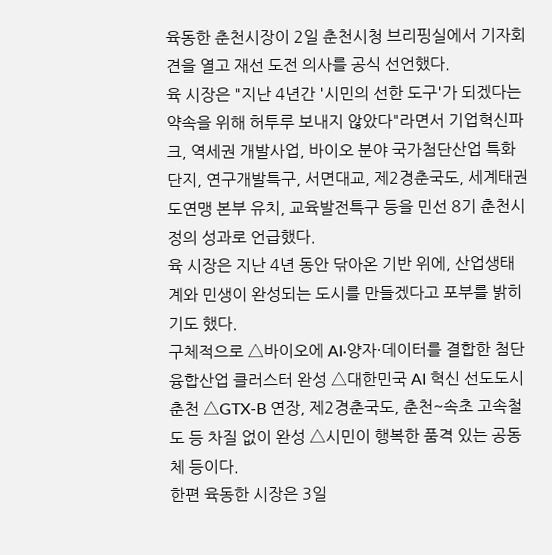육동한 춘천시장이 2일 춘천시청 브리핑실에서 기자회견을 열고 재선 도전 의사를 공식 선언했다.
육 시장은 "지난 4년간 '시민의 선한 도구'가 되겠다는 약속을 위해 허투루 보내지 않았다"라면서 기업혁신파크, 역세권 개발사업, 바이오 분야 국가첨단산업 특화단지, 연구개발특구, 서면대교, 제2경춘국도, 세계태권도연맹 본부 유치, 교육발전특구 등을 민선 8기 춘천시정의 성과로 언급했다.
육 시장은 지난 4년 동안 닦아온 기반 위에, 산업생태계와 민생이 완성되는 도시를 만들겠다고 포부를 밝히기도 했다.
구체적으로 △바이오에 AI·양자·데이터를 결합한 첨단융합산업 클러스터 완성 △대한민국 AI 혁신 선도도시 춘천 △GTX-B 연장, 제2경춘국도, 춘천~속초 고속철도 등 차질 없이 완성 △시민이 행복한 품격 있는 공동체 등이다.
한편 육동한 시장은 3일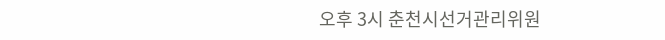오후 3시 춘천시선거관리위원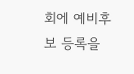회에 예비후보 등록을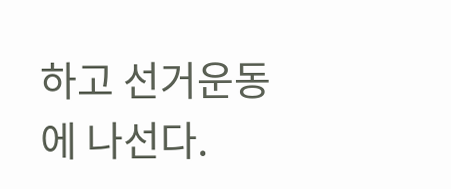하고 선거운동에 나선다.